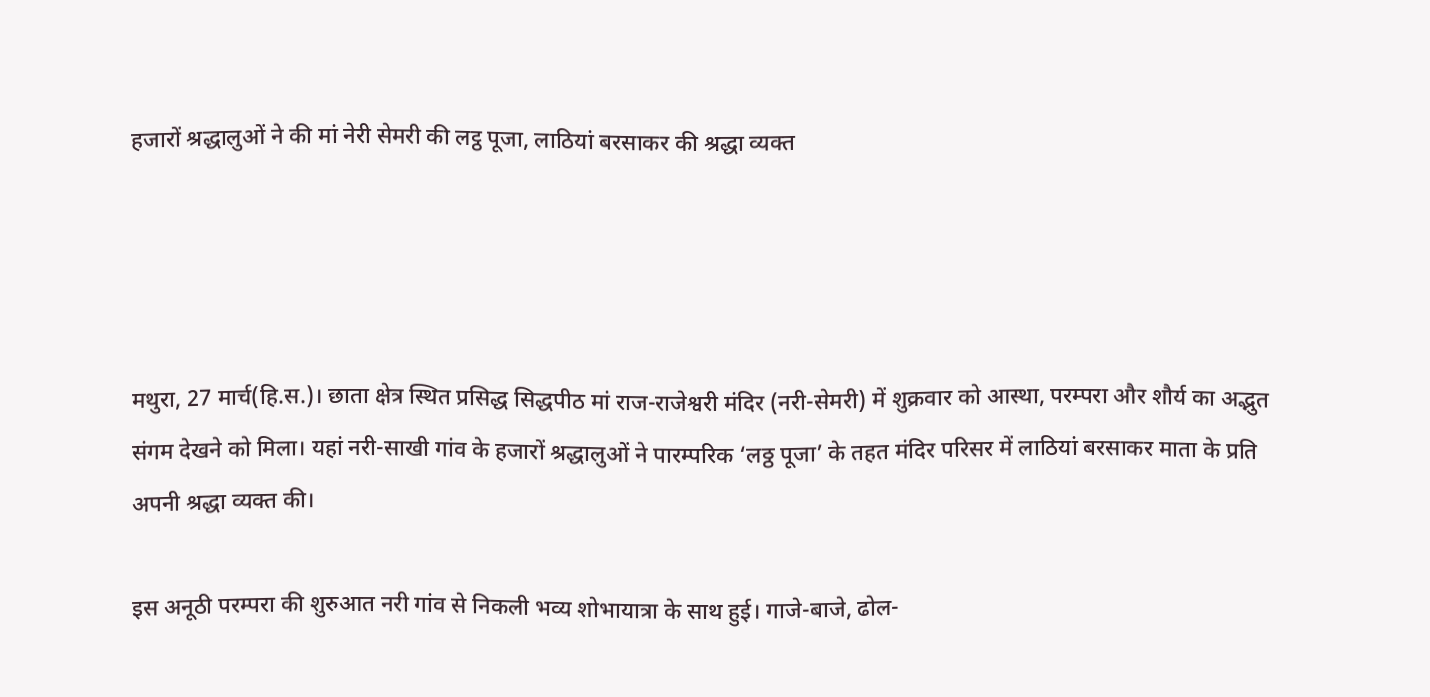हजारों श्रद्धालुओं ने की मां नेरी सेमरी की लट्ठ पूजा, लाठियां बरसाकर की श्रद्धा व्यक्त




मथुरा, 27 मार्च(हि.स.)। छाता क्षेत्र स्थित प्रसिद्ध सिद्धपीठ मां राज-राजेश्वरी मंदिर (नरी-सेमरी) में शुक्रवार को आस्था, परम्परा और शौर्य का अद्भुत संगम देखने को मिला। यहां नरी-साखी गांव के हजारों श्रद्धालुओं ने पारम्परिक ‘लठ्ठ पूजा’ के तहत मंदिर परिसर में लाठियां बरसाकर माता के प्रति अपनी श्रद्धा व्यक्त की।

इस अनूठी परम्परा की शुरुआत नरी गांव से निकली भव्य शोभायात्रा के साथ हुई। गाजे-बाजे, ढोल-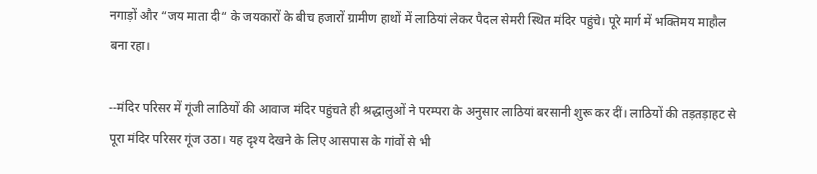नगाड़ों और “जय माता दी“ के जयकारों के बीच हजारों ग्रामीण हाथों में लाठियां लेकर पैदल सेमरी स्थित मंदिर पहुंचे। पूरे मार्ग में भक्तिमय माहौल बना रहा।

--मंदिर परिसर में गूंजी लाठियों की आवाज मंदिर पहुंचते ही श्रद्धालुओं ने परम्परा के अनुसार लाठियां बरसानी शुरू कर दीं। लाठियों की तड़तड़ाहट से पूरा मंदिर परिसर गूंज उठा। यह दृश्य देखने के लिए आसपास के गांवों से भी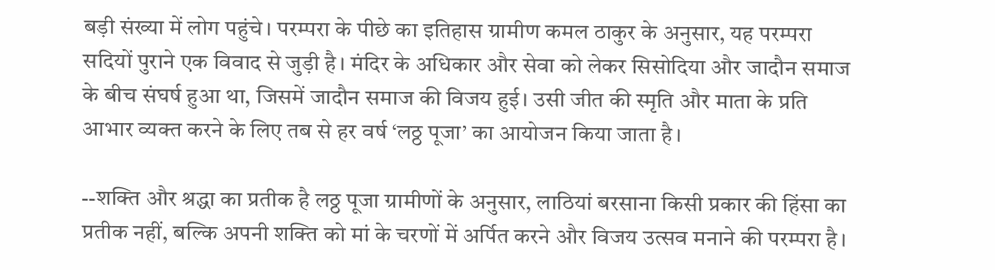बड़ी संख्या में लोग पहुंचे। परम्परा के पीछे का इतिहास ग्रामीण कमल ठाकुर के अनुसार, यह परम्परा सदियों पुराने एक विवाद से जुड़ी है। मंदिर के अधिकार और सेवा को लेकर सिसोदिया और जादौन समाज के बीच संघर्ष हुआ था, जिसमें जादौन समाज की विजय हुई। उसी जीत की स्मृति और माता के प्रति आभार व्यक्त करने के लिए तब से हर वर्ष ‘लठ्ठ पूजा’ का आयोजन किया जाता है।

--शक्ति और श्रद्धा का प्रतीक है लठ्ठ पूजा ग्रामीणों के अनुसार, लाठियां बरसाना किसी प्रकार की हिंसा का प्रतीक नहीं, बल्कि अपनी शक्ति को मां के चरणों में अर्पित करने और विजय उत्सव मनाने की परम्परा है।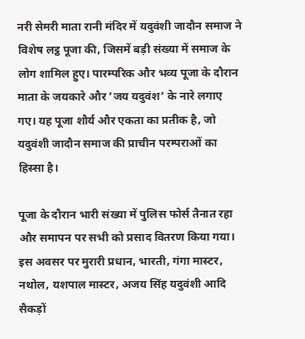नरी सेमरी माता रानी मंदिर में यदुवंशी जादौन समाज ने विशेष लट्ठ पूजा की, जिसमें बड़ी संख्या में समाज के लोग शामिल हुए। पारम्परिक और भव्य पूजा के दौरान माता के जयकारे और ’जय यदुवंश’ के नारे लगाए गए। यह पूजा शौर्य और एकता का प्रतीक है, जो यदुवंशी जादौन समाज की प्राचीन परम्पराओं का हिस्सा है।

पूजा के दौरान भारी संख्या में पुलिस फोर्स तैनात रहा और समापन पर सभी को प्रसाद वितरण किया गया। इस अवसर पर मुरारी प्रधान, भारती, गंगा मास्टर, नथोल, यशपाल मास्टर, अजय सिंह यदुवंशी आदि सैकड़ों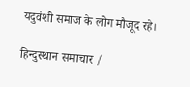यदुवंशी समाज के लोग मौजूद रहे।

हिन्दुस्थान समाचार /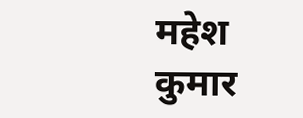महेश कुमार